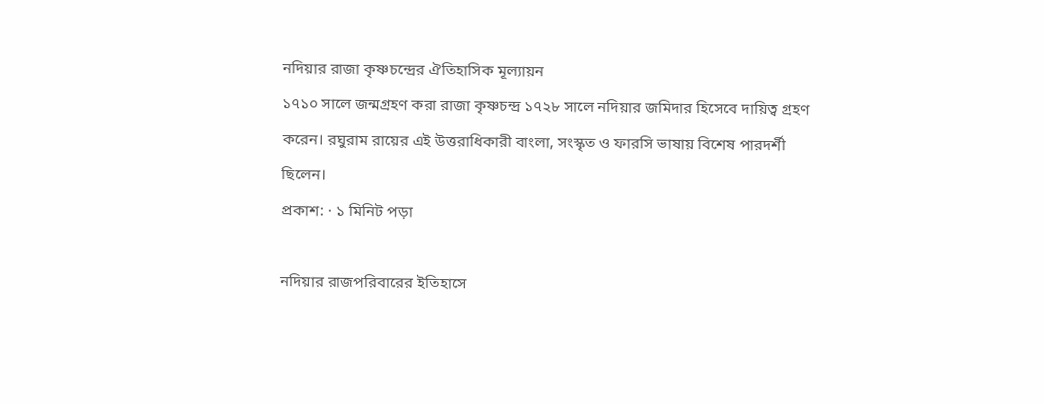নদিয়ার রাজা কৃষ্ণচন্দ্রের ঐতিহাসিক মূল্যায়ন
১৭১০ সালে জন্মগ্রহণ করা রাজা কৃষ্ণচন্দ্র ১৭২৮ সালে নদিয়ার জমিদার হিসেবে দায়িত্ব গ্রহণ করেন। রঘুরাম রায়ের এই উত্তরাধিকারী বাংলা, সংস্কৃত ও ফারসি ভাষায় বিশেষ পারদর্শী ছিলেন।
প্রকাশ: · ১ মিনিট পড়া

নদিয়ার রাজপরিবারের ইতিহাসে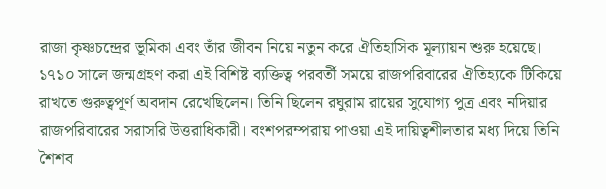রাজা কৃষ্ণচন্দ্রের ভূমিকা এবং তাঁর জীবন নিয়ে নতুন করে ঐতিহাসিক মূল্যায়ন শুরু হয়েছে। ১৭১০ সালে জন্মগ্রহণ করা এই বিশিষ্ট ব্যক্তিত্ব পরবর্তী সময়ে রাজপরিবারের ঐতিহ্যকে টিকিয়ে রাখতে গুরুত্বপূর্ণ অবদান রেখেছিলেন। তিনি ছিলেন রঘুরাম রায়ের সুযোগ্য পুত্র এবং নদিয়ার রাজপরিবারের সরাসরি উত্তরাধিকারী। বংশপরম্পরায় পাওয়া এই দায়িত্বশীলতার মধ্য দিয়ে তিনি শৈশব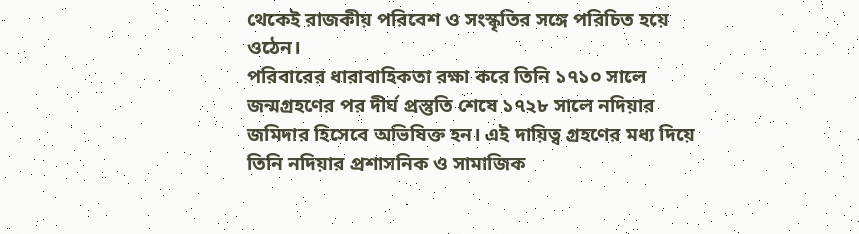থেকেই রাজকীয় পরিবেশ ও সংস্কৃতির সঙ্গে পরিচিত হয়ে ওঠেন।
পরিবারের ধারাবাহিকতা রক্ষা করে তিনি ১৭১০ সালে জন্মগ্রহণের পর দীর্ঘ প্রস্তুতি শেষে ১৭২৮ সালে নদিয়ার জমিদার হিসেবে অভিষিক্ত হন। এই দায়িত্ব গ্রহণের মধ্য দিয়ে তিনি নদিয়ার প্রশাসনিক ও সামাজিক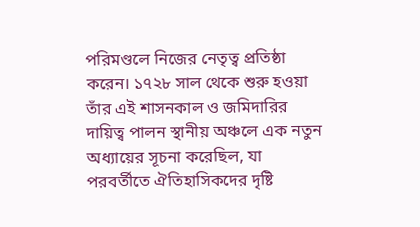পরিমণ্ডলে নিজের নেতৃত্ব প্রতিষ্ঠা করেন। ১৭২৮ সাল থেকে শুরু হওয়া তাঁর এই শাসনকাল ও জমিদারির দায়িত্ব পালন স্থানীয় অঞ্চলে এক নতুন অধ্যায়ের সূচনা করেছিল, যা পরবর্তীতে ঐতিহাসিকদের দৃষ্টি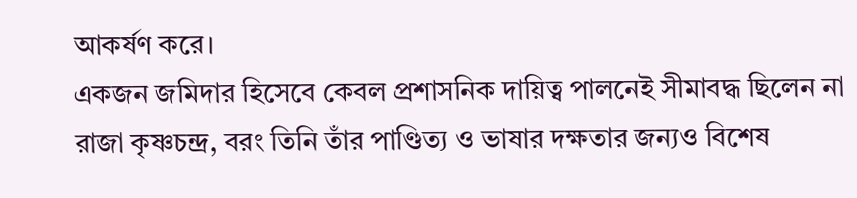আকর্ষণ করে।
একজন জমিদার হিসেবে কেবল প্রশাসনিক দায়িত্ব পালনেই সীমাবদ্ধ ছিলেন না রাজা কৃষ্ণচন্দ্র, বরং তিনি তাঁর পাণ্ডিত্য ও ভাষার দক্ষতার জন্যও বিশেষ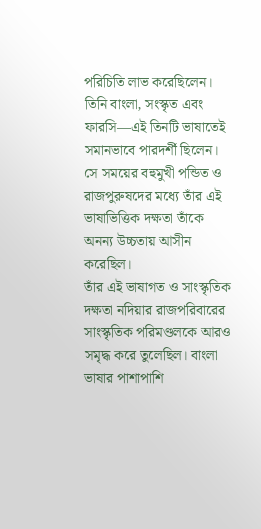পরিচিতি লাভ করেছিলেন। তিনি বাংলা, সংস্কৃত এবং ফারসি—এই তিনটি ভাষাতেই সমানভাবে পারদর্শী ছিলেন। সে সময়ের বহুমুখী পন্ডিত ও রাজপুরুষদের মধ্যে তাঁর এই ভাষাভিত্তিক দক্ষতা তাঁকে অনন্য উচ্চতায় আসীন করেছিল।
তাঁর এই ভাষাগত ও সাংস্কৃতিক দক্ষতা নদিয়ার রাজপরিবারের সাংস্কৃতিক পরিমণ্ডলকে আরও সমৃদ্ধ করে তুলেছিল। বাংলা ভাষার পাশাপাশি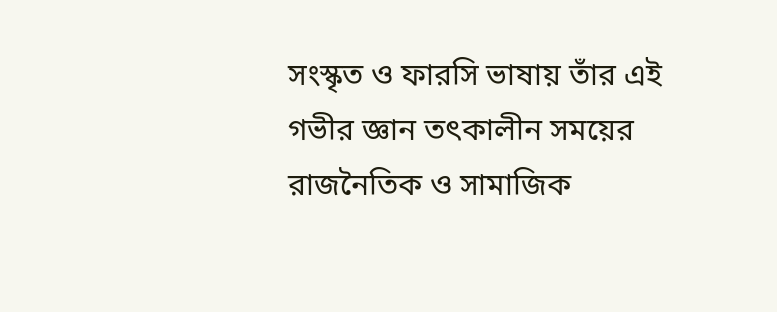সংস্কৃত ও ফারসি ভাষায় তাঁর এই গভীর জ্ঞান তৎকালীন সময়ের রাজনৈতিক ও সামাজিক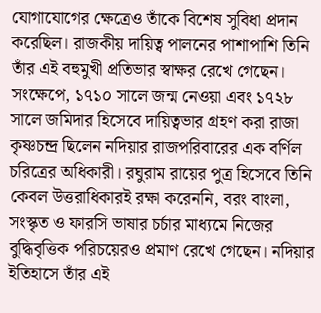যোগাযোগের ক্ষেত্রেও তাঁকে বিশেষ সুবিধা প্রদান করেছিল। রাজকীয় দায়িত্ব পালনের পাশাপাশি তিনি তাঁর এই বহুমুখী প্রতিভার স্বাক্ষর রেখে গেছেন।
সংক্ষেপে, ১৭১০ সালে জন্ম নেওয়া এবং ১৭২৮ সালে জমিদার হিসেবে দায়িত্বভার গ্রহণ করা রাজা কৃষ্ণচন্দ্র ছিলেন নদিয়ার রাজপরিবারের এক বর্ণিল চরিত্রের অধিকারী। রঘুরাম রায়ের পুত্র হিসেবে তিনি কেবল উত্তরাধিকারই রক্ষা করেননি, বরং বাংলা, সংস্কৃত ও ফারসি ভাষার চর্চার মাধ্যমে নিজের বুদ্ধিবৃত্তিক পরিচয়েরও প্রমাণ রেখে গেছেন। নদিয়ার ইতিহাসে তাঁর এই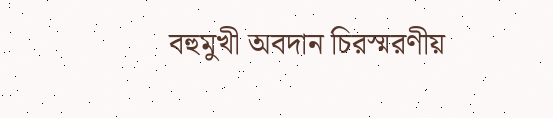বহুমুখী অবদান চিরস্মরণীয়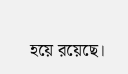হয়ে রয়েছে।